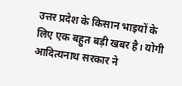उत्तर प्रदेश के किसान भाइयों के लिए एक बहुत बड़ी खबर है। योगी आदित्यनाथ सरकार ने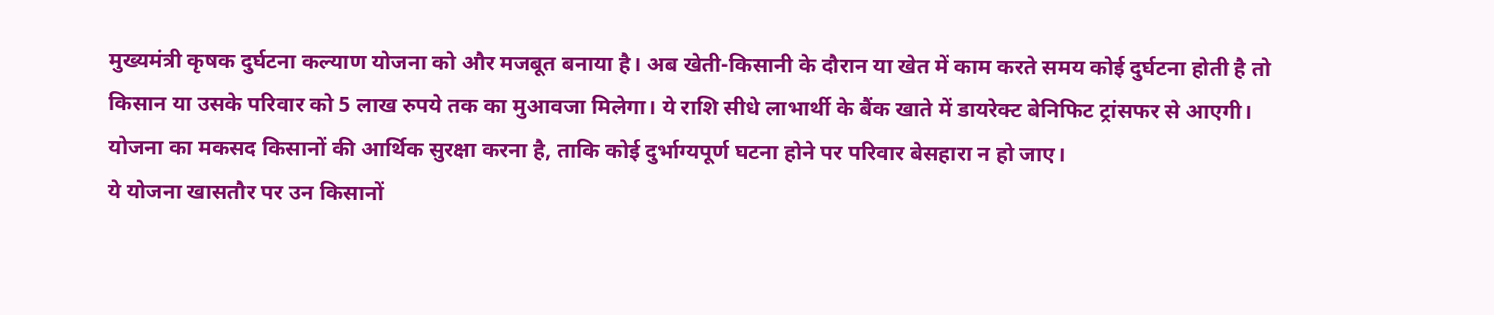मुख्यमंत्री कृषक दुर्घटना कल्याण योजना को और मजबूत बनाया है। अब खेती-किसानी के दौरान या खेत में काम करते समय कोई दुर्घटना होती है तो किसान या उसके परिवार को 5 लाख रुपये तक का मुआवजा मिलेगा। ये राशि सीधे लाभार्थी के बैंक खाते में डायरेक्ट बेनिफिट ट्रांसफर से आएगी। योजना का मकसद किसानों की आर्थिक सुरक्षा करना है, ताकि कोई दुर्भाग्यपूर्ण घटना होने पर परिवार बेसहारा न हो जाए।
ये योजना खासतौर पर उन किसानों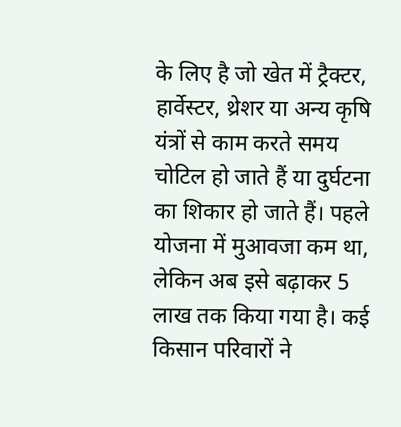के लिए है जो खेत में ट्रैक्टर, हार्वेस्टर, थ्रेशर या अन्य कृषि यंत्रों से काम करते समय चोटिल हो जाते हैं या दुर्घटना का शिकार हो जाते हैं। पहले योजना में मुआवजा कम था, लेकिन अब इसे बढ़ाकर 5 लाख तक किया गया है। कई किसान परिवारों ने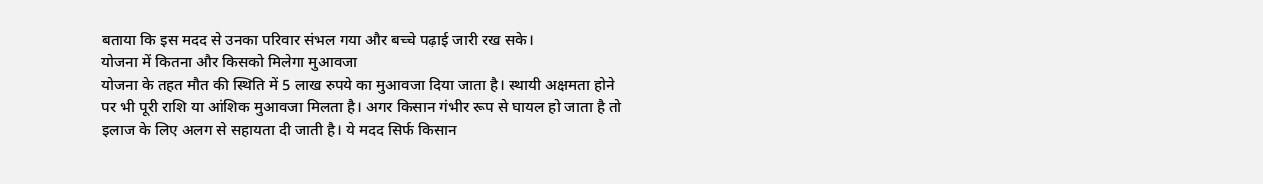बताया कि इस मदद से उनका परिवार संभल गया और बच्चे पढ़ाई जारी रख सके।
योजना में कितना और किसको मिलेगा मुआवजा
योजना के तहत मौत की स्थिति में 5 लाख रुपये का मुआवजा दिया जाता है। स्थायी अक्षमता होने पर भी पूरी राशि या आंशिक मुआवजा मिलता है। अगर किसान गंभीर रूप से घायल हो जाता है तो इलाज के लिए अलग से सहायता दी जाती है। ये मदद सिर्फ किसान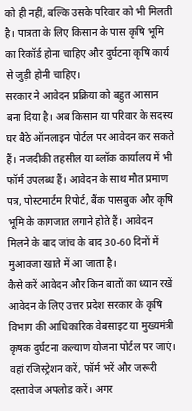को ही नहीं, बल्कि उसके परिवार को भी मिलती है। पात्रता के लिए किसान के पास कृषि भूमि का रिकॉर्ड होना चाहिए और दुर्घटना कृषि कार्य से जुड़ी होनी चाहिए।
सरकार ने आवेदन प्रक्रिया को बहुत आसान बना दिया है। अब किसान या परिवार के सदस्य घर बैठे ऑनलाइन पोर्टल पर आवेदन कर सकते हैं। नजदीकी तहसील या ब्लॉक कार्यालय में भी फॉर्म उपलब्ध हैं। आवेदन के साथ मौत प्रमाण पत्र, पोस्टमार्टम रिपोर्ट, बैंक पासबुक और कृषि भूमि के कागजात लगाने होते हैं। आवेदन मिलने के बाद जांच के बाद 30-60 दिनों में मुआवजा खाते में आ जाता है।
कैसे करें आवेदन और किन बातों का ध्यान रखें
आवेदन के लिए उत्तर प्रदेश सरकार के कृषि विभाग की आधिकारिक वेबसाइट या मुख्यमंत्री कृषक दुर्घटना कल्याण योजना पोर्टल पर जाएं। वहां रजिस्ट्रेशन करें, फॉर्म भरें और जरूरी दस्तावेज अपलोड करें। अगर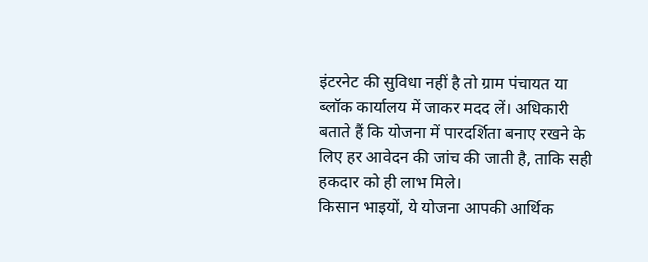इंटरनेट की सुविधा नहीं है तो ग्राम पंचायत या ब्लॉक कार्यालय में जाकर मदद लें। अधिकारी बताते हैं कि योजना में पारदर्शिता बनाए रखने के लिए हर आवेदन की जांच की जाती है, ताकि सही हकदार को ही लाभ मिले।
किसान भाइयों, ये योजना आपकी आर्थिक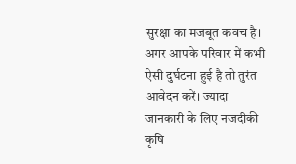सुरक्षा का मजबूत कवच है। अगर आपके परिवार में कभी ऐसी दुर्घटना हुई है तो तुरंत आवेदन करें। ज्यादा जानकारी के लिए नजदीकी कृषि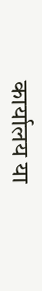कार्यालय या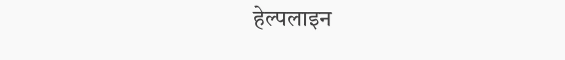हेल्पलाइन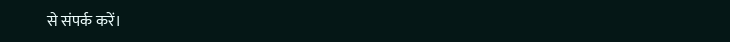से संपर्क करें।